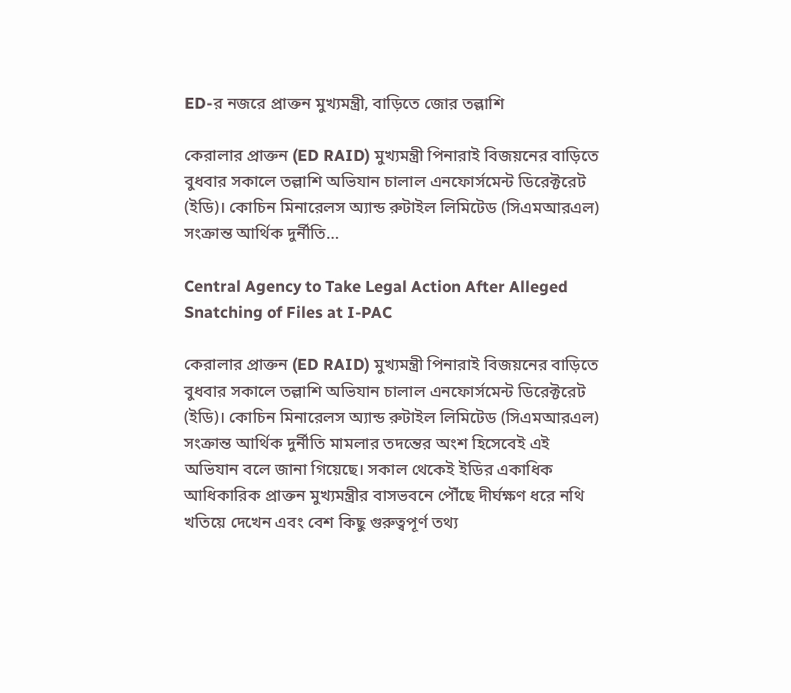ED-র নজরে প্রাক্তন মুখ্যমন্ত্রী, বাড়িতে জোর তল্লাশি

কেরালার প্রাক্তন (ED RAID) মুখ্যমন্ত্রী পিনারাই বিজয়নের বাড়িতে বুধবার সকালে তল্লাশি অভিযান চালাল এনফোর্সমেন্ট ডিরেক্টরেট (ইডি)। কোচিন মিনারেলস অ্যান্ড রুটাইল লিমিটেড (সিএমআরএল) সংক্রান্ত আর্থিক দুর্নীতি…

Central Agency to Take Legal Action After Alleged Snatching of Files at I-PAC

কেরালার প্রাক্তন (ED RAID) মুখ্যমন্ত্রী পিনারাই বিজয়নের বাড়িতে বুধবার সকালে তল্লাশি অভিযান চালাল এনফোর্সমেন্ট ডিরেক্টরেট (ইডি)। কোচিন মিনারেলস অ্যান্ড রুটাইল লিমিটেড (সিএমআরএল) সংক্রান্ত আর্থিক দুর্নীতি মামলার তদন্তের অংশ হিসেবেই এই অভিযান বলে জানা গিয়েছে। সকাল থেকেই ইডির একাধিক আধিকারিক প্রাক্তন মুখ্যমন্ত্রীর বাসভবনে পৌঁছে দীর্ঘক্ষণ ধরে নথি খতিয়ে দেখেন এবং বেশ কিছু গুরুত্বপূর্ণ তথ্য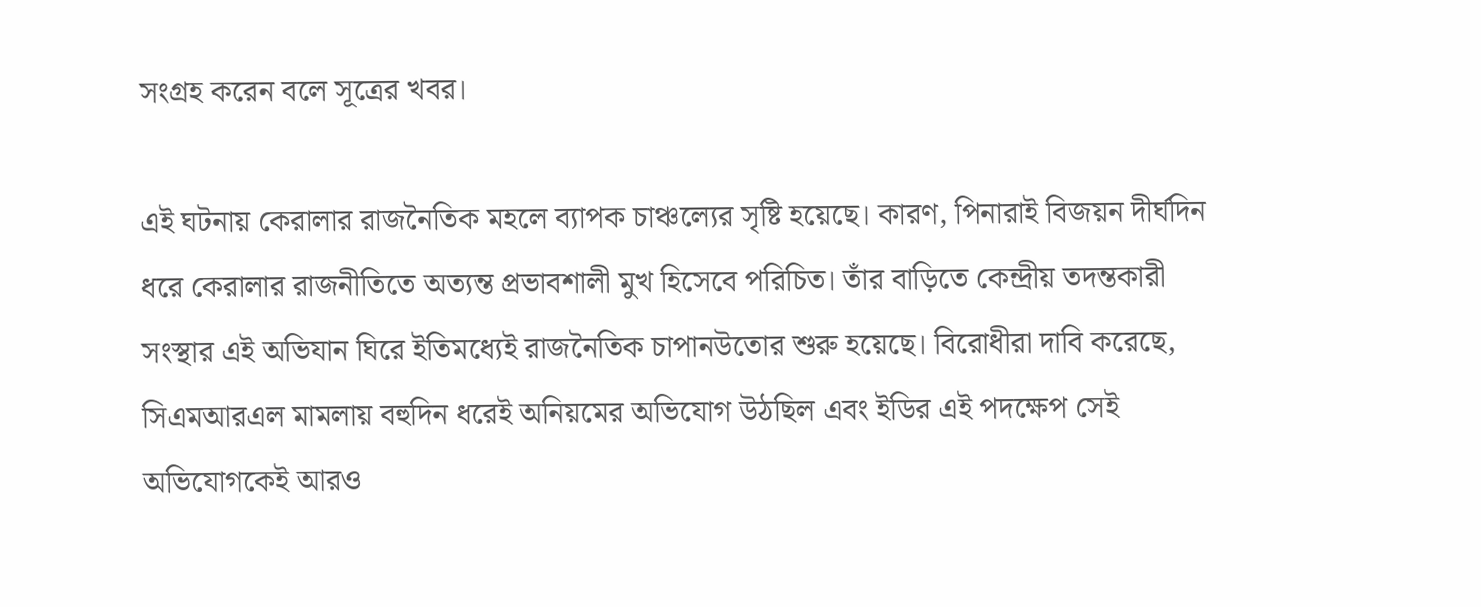সংগ্রহ করেন বলে সূত্রের খবর।

এই ঘটনায় কেরালার রাজনৈতিক মহলে ব্যাপক চাঞ্চল্যের সৃষ্টি হয়েছে। কারণ, পিনারাই বিজয়ন দীর্ঘদিন ধরে কেরালার রাজনীতিতে অত্যন্ত প্রভাবশালী মুখ হিসেবে পরিচিত। তাঁর বাড়িতে কেন্দ্রীয় তদন্তকারী সংস্থার এই অভিযান ঘিরে ইতিমধ্যেই রাজনৈতিক চাপানউতোর শুরু হয়েছে। বিরোধীরা দাবি করেছে, সিএমআরএল মামলায় বহুদিন ধরেই অনিয়মের অভিযোগ উঠছিল এবং ইডির এই পদক্ষেপ সেই অভিযোগকেই আরও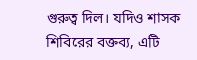গুরুত্ব দিল। যদিও শাসক শিবিরের বক্তব্য, এটি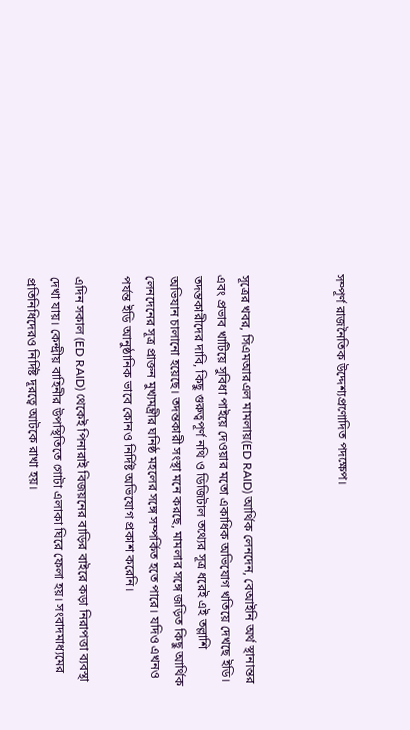সম্পূর্ণ রাজনৈতিক উদ্দেশ্যপ্রণোদিত পদক্ষেপ।



সূত্রের খবর, সিএমআরএল মামলায়(ED RAID) আর্থিক লেনদেন, বেআইনি অর্থ স্থানান্তর এবং প্রভাব খাটিয়ে সুবিধা পাইয়ে দেওয়ার মতো একাধিক অভিযোগ খতিয়ে দেখছে ইডি। তদন্তকারীদের দাবি, কিছু গুরুত্বপূর্ণ নথি ও ডিজিটাল তথ্যের সূত্র ধরেই এই তল্লাশি অভিযান চালানো হয়েছে। তদন্তকারী সংস্থা মনে করছে, মামলার সঙ্গে জড়িত কিছু আর্থিক লেনদেনের সূত্র প্রাক্তন মুখ্যমন্ত্রীর ঘনিষ্ঠ মহলের সঙ্গে সম্পর্কিত হতে পারে। যদিও এখনও পর্যন্ত ইডি আনুষ্ঠানিক ভাবে কোনও নির্দিষ্ট অভিযোগ প্রকাশ করেনি।

এদিন সকাল (ED RAID) থেকেই পিনারাই বিজয়নের বাড়ির বাইরে কড়া নিরাপত্তা ব্যবস্থা দেখা যায়। কেন্দ্রীয় বাহিনীর উপস্থিতিতে গোটা এলাকা ঘিরে ফেলা হয়। সংবাদমাধ্যমের প্রতিনিধিদেরও নির্দিষ্ট দূরত্বে আটকে রাখা হয়।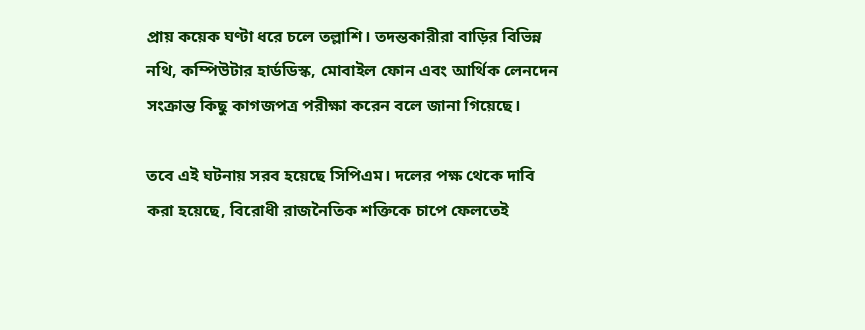প্রায় কয়েক ঘণ্টা ধরে চলে তল্লাশি। তদন্তকারীরা বাড়ির বিভিন্ন নথি, কম্পিউটার হার্ডডিস্ক, মোবাইল ফোন এবং আর্থিক লেনদেন সংক্রান্ত কিছু কাগজপত্র পরীক্ষা করেন বলে জানা গিয়েছে।

তবে এই ঘটনায় সরব হয়েছে সিপিএম। দলের পক্ষ থেকে দাবি করা হয়েছে, বিরোধী রাজনৈতিক শক্তিকে চাপে ফেলতেই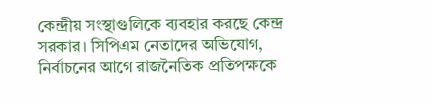কেন্দ্রীয় সংস্থাগুলিকে ব্যবহার করছে কেন্দ্র সরকার। সিপিএম নেতাদের অভিযোগ, নির্বাচনের আগে রাজনৈতিক প্রতিপক্ষকে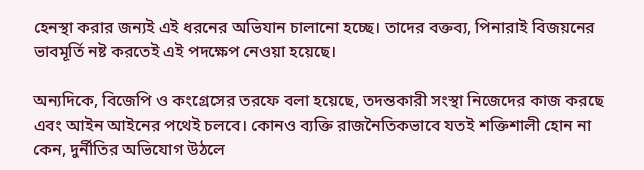হেনস্থা করার জন্যই এই ধরনের অভিযান চালানো হচ্ছে। তাদের বক্তব্য, পিনারাই বিজয়নের ভাবমূর্তি নষ্ট করতেই এই পদক্ষেপ নেওয়া হয়েছে।

অন্যদিকে, বিজেপি ও কংগ্রেসের তরফে বলা হয়েছে, তদন্তকারী সংস্থা নিজেদের কাজ করছে এবং আইন আইনের পথেই চলবে। কোনও ব্যক্তি রাজনৈতিকভাবে যতই শক্তিশালী হোন না কেন, দুর্নীতির অভিযোগ উঠলে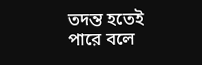তদন্ত হতেই পারে বলে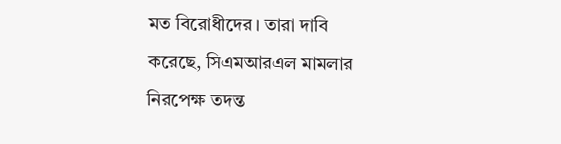মত বিরোধীদের। তারা দাবি করেছে, সিএমআরএল মামলার নিরপেক্ষ তদন্ত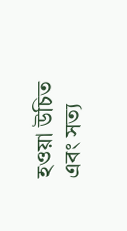হওয়া উচিত এবং সত্য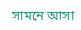সামনে আসা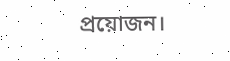প্রয়োজন।